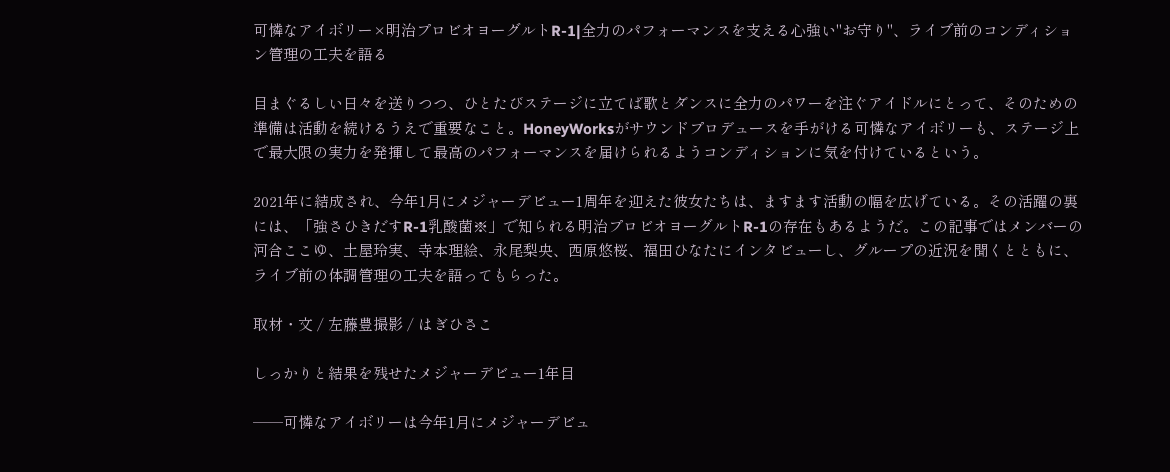可憐なアイボリー×明治プロビオヨーグルトR-1|全力のパフォーマンスを支える心強い"お守り"、ライブ前のコンディション管理の工夫を語る

目まぐるしい日々を送りつつ、ひとたびステージに立てば歌とダンスに全力のパワーを注ぐアイドルにとって、そのための準備は活動を続けるうえで重要なこと。HoneyWorksがサウンドプロデュースを手がける可憐なアイボリーも、ステージ上で最大限の実力を発揮して最高のパフォーマンスを届けられるようコンディションに気を付けているという。

2021年に結成され、今年1月にメジャーデビュー1周年を迎えた彼女たちは、ますます活動の幅を広げている。その活躍の裏には、「強さひきだすR-1乳酸菌※」で知られる明治プロビオヨーグルトR-1の存在もあるようだ。この記事ではメンバーの河合ここゆ、土屋玲実、寺本理絵、永尾梨央、西原悠桜、福田ひなたにインタビューし、グループの近況を聞くとともに、ライブ前の体調管理の工夫を語ってもらった。

取材・文 / 左藤豊撮影 / はぎひさこ

しっかりと結果を残せたメジャーデビュー1年目

──可憐なアイボリーは今年1月にメジャーデビュ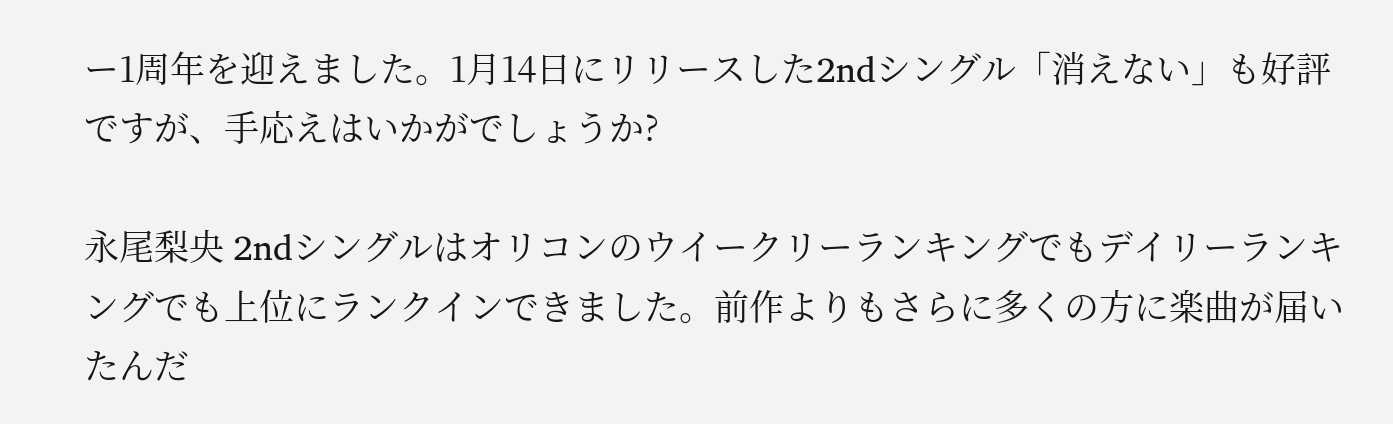ー1周年を迎えました。1月14日にリリースした2ndシングル「消えない」も好評ですが、手応えはいかがでしょうか?

永尾梨央 2ndシングルはオリコンのウイークリーランキングでもデイリーランキングでも上位にランクインできました。前作よりもさらに多くの方に楽曲が届いたんだ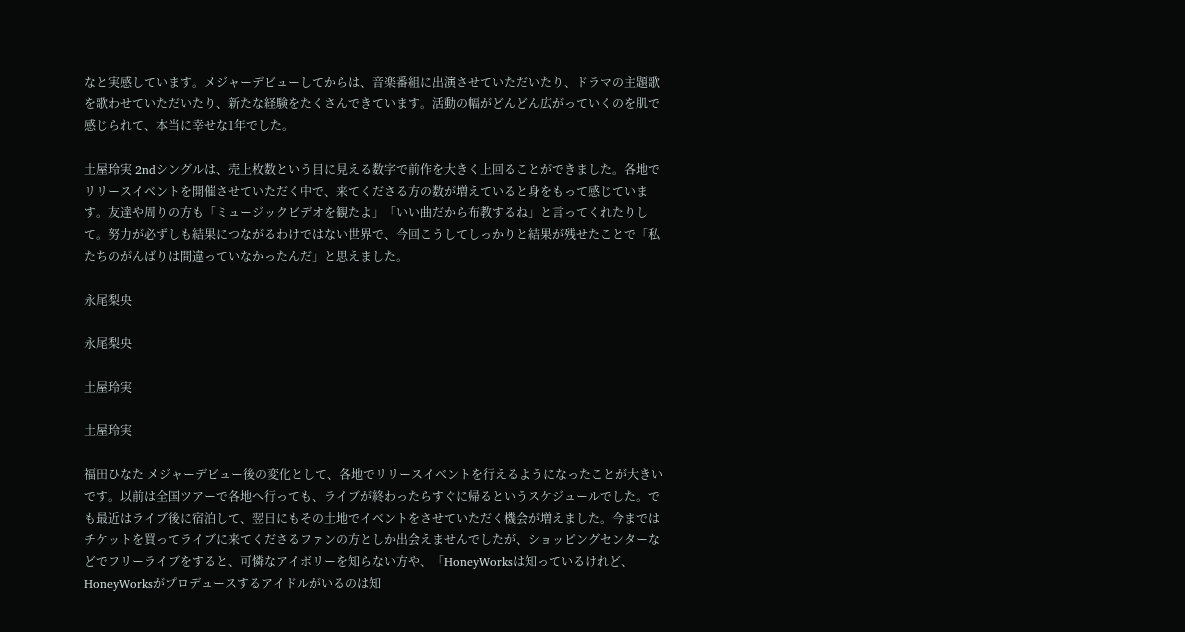なと実感しています。メジャーデビューしてからは、音楽番組に出演させていただいたり、ドラマの主題歌を歌わせていただいたり、新たな経験をたくさんできています。活動の幅がどんどん広がっていくのを肌で感じられて、本当に幸せな1年でした。

土屋玲実 2ndシングルは、売上枚数という目に見える数字で前作を大きく上回ることができました。各地でリリースイベントを開催させていただく中で、来てくださる方の数が増えていると身をもって感じています。友達や周りの方も「ミュージックビデオを観たよ」「いい曲だから布教するね」と言ってくれたりして。努力が必ずしも結果につながるわけではない世界で、今回こうしてしっかりと結果が残せたことで「私たちのがんばりは間違っていなかったんだ」と思えました。

永尾梨央

永尾梨央

土屋玲実

土屋玲実

福田ひなた メジャーデビュー後の変化として、各地でリリースイベントを行えるようになったことが大きいです。以前は全国ツアーで各地へ行っても、ライブが終わったらすぐに帰るというスケジュールでした。でも最近はライブ後に宿泊して、翌日にもその土地でイベントをさせていただく機会が増えました。今まではチケットを買ってライブに来てくださるファンの方としか出会えませんでしたが、ショッピングセンターなどでフリーライブをすると、可憐なアイボリーを知らない方や、「HoneyWorksは知っているけれど、HoneyWorksがプロデュースするアイドルがいるのは知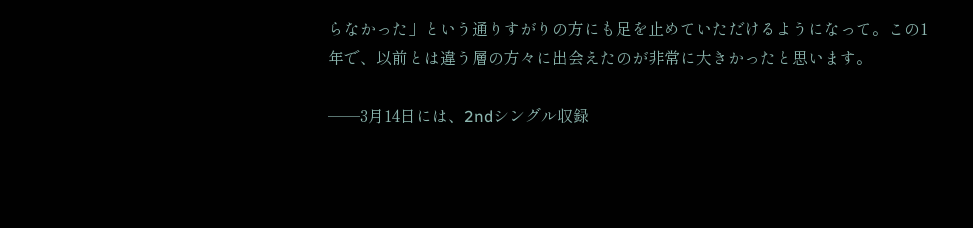らなかった」という通りすがりの方にも足を止めていただけるようになって。この1年で、以前とは違う層の方々に出会えたのが非常に大きかったと思います。

──3月14日には、2ndシングル収録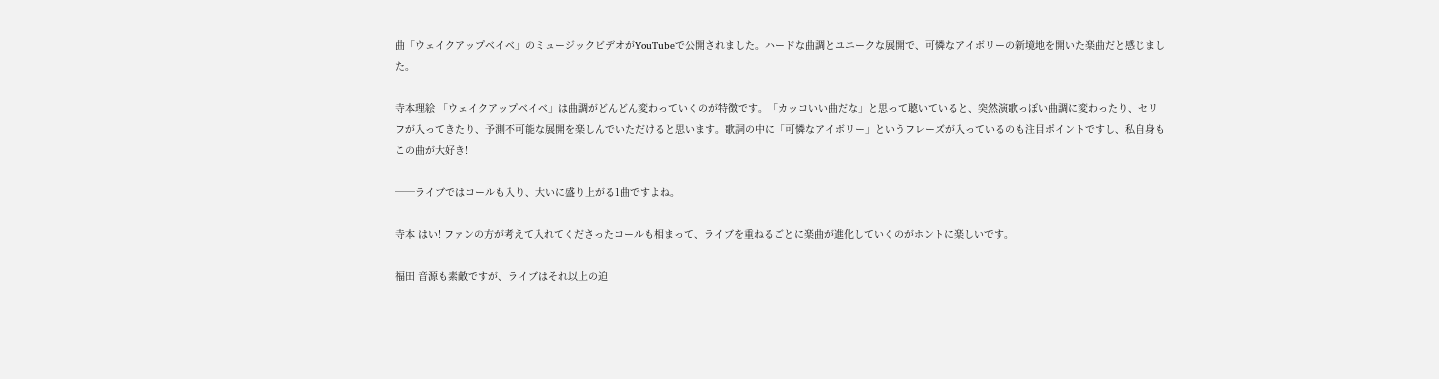曲「ウェイクアップベイベ」のミュージックビデオがYouTubeで公開されました。ハードな曲調とユニークな展開で、可憐なアイボリーの新境地を開いた楽曲だと感じました。

寺本理絵 「ウェイクアップベイベ」は曲調がどんどん変わっていくのが特徴です。「カッコいい曲だな」と思って聴いていると、突然演歌っぽい曲調に変わったり、セリフが入ってきたり、予測不可能な展開を楽しんでいただけると思います。歌詞の中に「可憐なアイボリー」というフレーズが入っているのも注目ポイントですし、私自身もこの曲が大好き!

──ライブではコールも入り、大いに盛り上がる1曲ですよね。

寺本 はい! ファンの方が考えて入れてくださったコールも相まって、ライブを重ねるごとに楽曲が進化していくのがホントに楽しいです。

福田 音源も素敵ですが、ライブはそれ以上の迫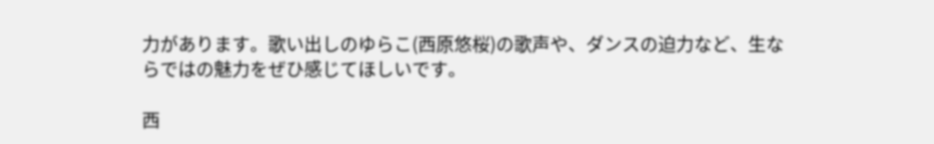力があります。歌い出しのゆらこ(西原悠桜)の歌声や、ダンスの迫力など、生ならではの魅力をぜひ感じてほしいです。

西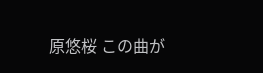原悠桜 この曲が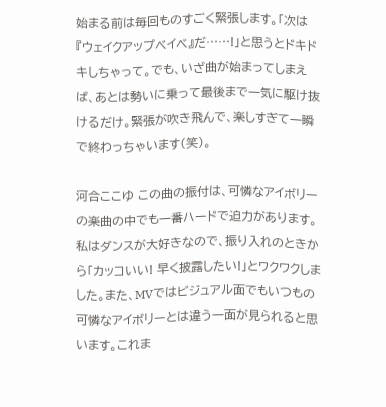始まる前は毎回ものすごく緊張します。「次は『ウェイクアップベイベ』だ……!」と思うとドキドキしちゃって。でも、いざ曲が始まってしまえば、あとは勢いに乗って最後まで一気に駆け抜けるだけ。緊張が吹き飛んで、楽しすぎて一瞬で終わっちゃいます(笑)。

河合ここゆ この曲の振付は、可憐なアイボリーの楽曲の中でも一番ハードで迫力があります。私はダンスが大好きなので、振り入れのときから「カッコいい! 早く披露したい!」とワクワクしました。また、MVではビジュアル面でもいつもの可憐なアイボリーとは違う一面が見られると思います。これま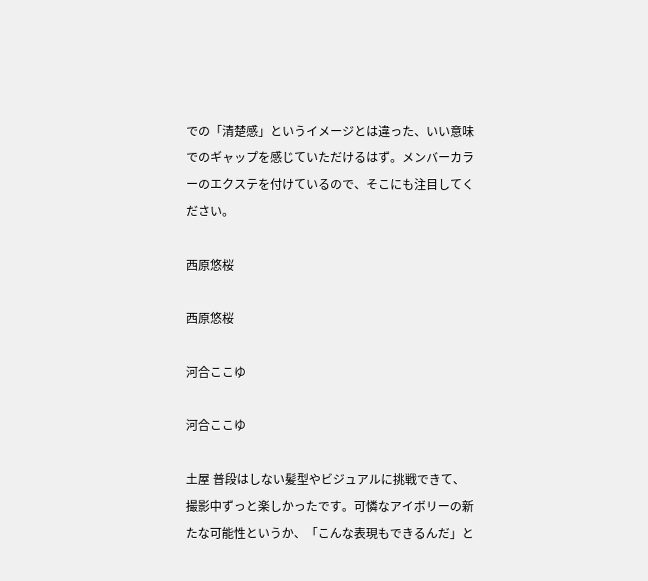での「清楚感」というイメージとは違った、いい意味でのギャップを感じていただけるはず。メンバーカラーのエクステを付けているので、そこにも注目してください。

西原悠桜

西原悠桜

河合ここゆ

河合ここゆ

土屋 普段はしない髪型やビジュアルに挑戦できて、撮影中ずっと楽しかったです。可憐なアイボリーの新たな可能性というか、「こんな表現もできるんだ」と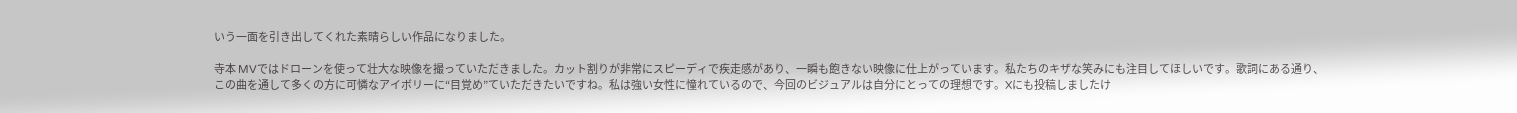いう一面を引き出してくれた素晴らしい作品になりました。

寺本 MVではドローンを使って壮大な映像を撮っていただきました。カット割りが非常にスピーディで疾走感があり、一瞬も飽きない映像に仕上がっています。私たちのキザな笑みにも注目してほしいです。歌詞にある通り、この曲を通して多くの方に可憐なアイボリーに“目覚め”ていただきたいですね。私は強い女性に憧れているので、今回のビジュアルは自分にとっての理想です。Xにも投稿しましたけ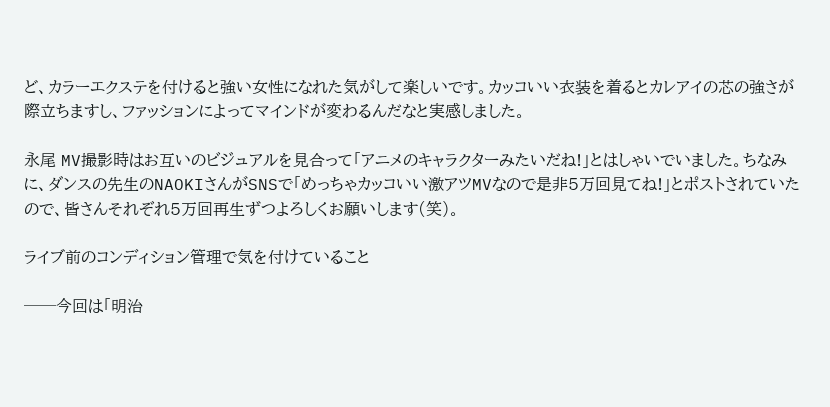ど、カラーエクステを付けると強い女性になれた気がして楽しいです。カッコいい衣装を着るとカレアイの芯の強さが際立ちますし、ファッションによってマインドが変わるんだなと実感しました。

永尾 MV撮影時はお互いのビジュアルを見合って「アニメのキャラクターみたいだね!」とはしゃいでいました。ちなみに、ダンスの先生のNAOKIさんがSNSで「めっちゃカッコいい激アツMVなので是非5万回見てね!」とポストされていたので、皆さんそれぞれ5万回再生ずつよろしくお願いします(笑)。

ライブ前のコンディション管理で気を付けていること

──今回は「明治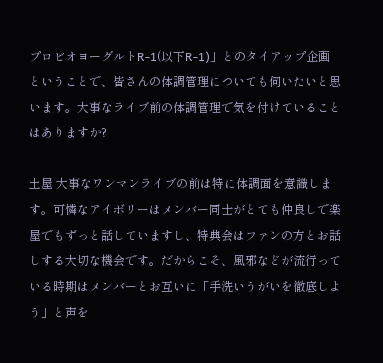プロビオヨーグルトR-1(以下R-1)」とのタイアップ企画ということで、皆さんの体調管理についても伺いたいと思います。大事なライブ前の体調管理で気を付けていることはありますか?

土屋 大事なワンマンライブの前は特に体調面を意識します。可憐なアイボリーはメンバー同士がとても仲良しで楽屋でもずっと話していますし、特典会はファンの方とお話しする大切な機会です。だからこそ、風邪などが流行っている時期はメンバーとお互いに「手洗いうがいを徹底しよう」と声を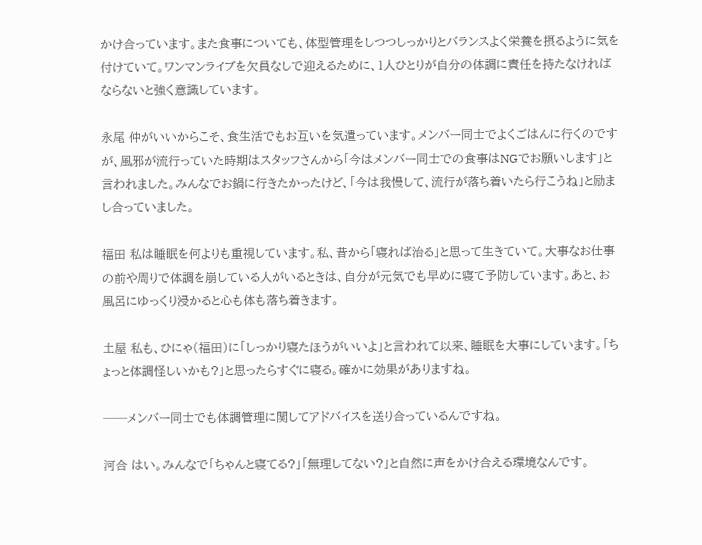かけ合っています。また食事についても、体型管理をしつつしっかりとバランスよく栄養を摂るように気を付けていて。ワンマンライブを欠員なしで迎えるために、1人ひとりが自分の体調に責任を持たなければならないと強く意識しています。

永尾 仲がいいからこそ、食生活でもお互いを気遣っています。メンバー同士でよくごはんに行くのですが、風邪が流行っていた時期はスタッフさんから「今はメンバー同士での食事はNGでお願いします」と言われました。みんなでお鍋に行きたかったけど、「今は我慢して、流行が落ち着いたら行こうね」と励まし合っていました。

福田 私は睡眠を何よりも重視しています。私、昔から「寝れば治る」と思って生きていて。大事なお仕事の前や周りで体調を崩している人がいるときは、自分が元気でも早めに寝て予防しています。あと、お風呂にゆっくり浸かると心も体も落ち着きます。

土屋 私も、ひにゃ(福田)に「しっかり寝たほうがいいよ」と言われて以来、睡眠を大事にしています。「ちょっと体調怪しいかも?」と思ったらすぐに寝る。確かに効果がありますね。

──メンバー同士でも体調管理に関してアドバイスを送り合っているんですね。

河合 はい。みんなで「ちゃんと寝てる?」「無理してない?」と自然に声をかけ合える環境なんです。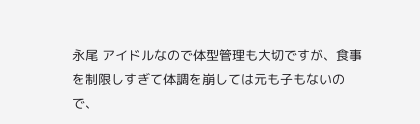永尾 アイドルなので体型管理も大切ですが、食事を制限しすぎて体調を崩しては元も子もないので、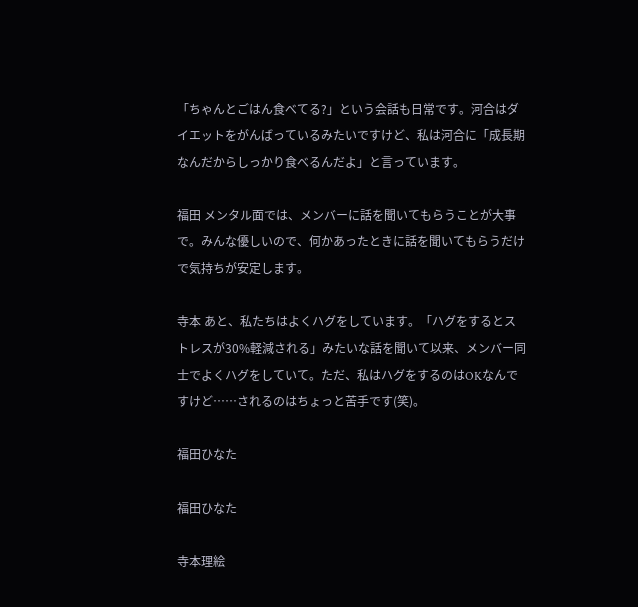「ちゃんとごはん食べてる?」という会話も日常です。河合はダイエットをがんばっているみたいですけど、私は河合に「成長期なんだからしっかり食べるんだよ」と言っています。

福田 メンタル面では、メンバーに話を聞いてもらうことが大事で。みんな優しいので、何かあったときに話を聞いてもらうだけで気持ちが安定します。

寺本 あと、私たちはよくハグをしています。「ハグをするとストレスが30%軽減される」みたいな話を聞いて以来、メンバー同士でよくハグをしていて。ただ、私はハグをするのはOKなんですけど……されるのはちょっと苦手です(笑)。

福田ひなた

福田ひなた

寺本理絵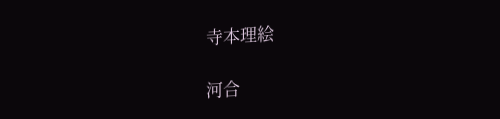寺本理絵

河合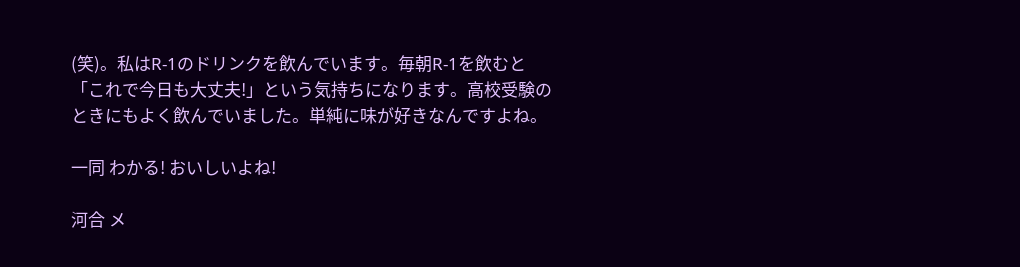(笑)。私はR-1のドリンクを飲んでいます。毎朝R-1を飲むと「これで今日も大丈夫!」という気持ちになります。高校受験のときにもよく飲んでいました。単純に味が好きなんですよね。

一同 わかる! おいしいよね!

河合 メ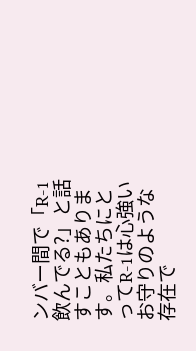ンバー間で「R-1飲んでる?」と話すこともあります。私たちにとってR-1は心強いお守りのような存在で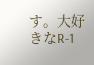す。大好きなR-1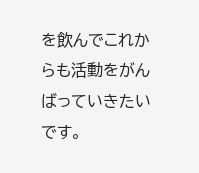を飲んでこれからも活動をがんばっていきたいです。